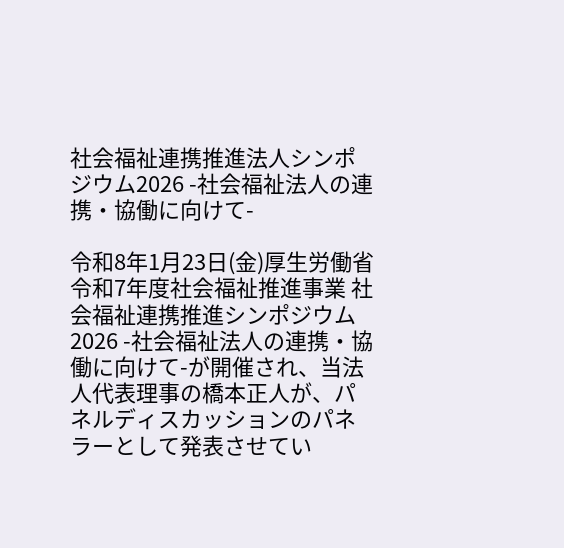社会福祉連携推進法人シンポジウム2026 -社会福祉法人の連携・協働に向けて-

令和8年1月23日(金)厚生労働省 令和7年度社会福祉推進事業 社会福祉連携推進シンポジウム2026 -社会福祉法人の連携・協働に向けて-が開催され、当法人代表理事の橋本正人が、パネルディスカッションのパネラーとして発表させてい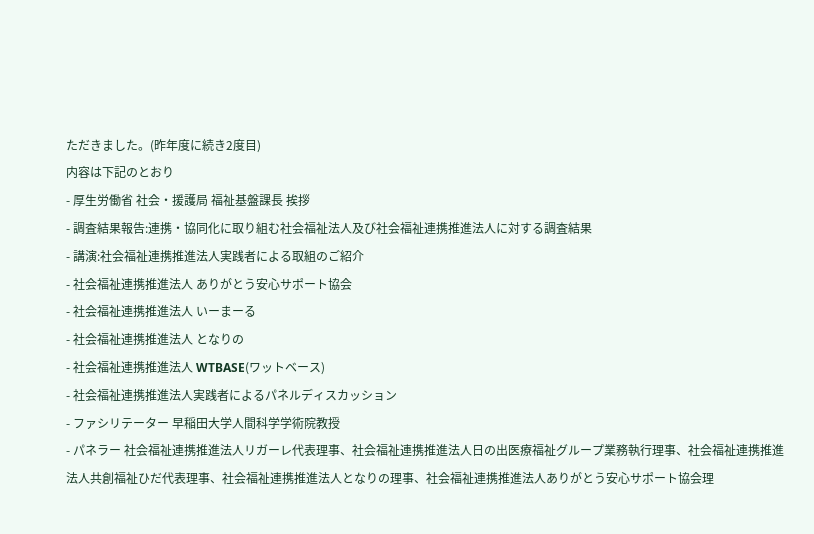ただきました。(昨年度に続き2度目)
内容は下記のとおり
- 厚生労働省 社会・援護局 福祉基盤課長 挨拶
- 調査結果報告:連携・協同化に取り組む社会福祉法人及び社会福祉連携推進法人に対する調査結果
- 講演:社会福祉連携推進法人実践者による取組のご紹介
- 社会福祉連携推進法人 ありがとう安心サポート協会
- 社会福祉連携推進法人 いーまーる
- 社会福祉連携推進法人 となりの
- 社会福祉連携推進法人 WTBASE(ワットベース)
- 社会福祉連携推進法人実践者によるパネルディスカッション
- ファシリテーター 早稲田大学人間科学学術院教授
- パネラー 社会福祉連携推進法人リガーレ代表理事、社会福祉連携推進法人日の出医療福祉グループ業務執行理事、社会福祉連携推進法人共創福祉ひだ代表理事、社会福祉連携推進法人となりの理事、社会福祉連携推進法人ありがとう安心サポート協会理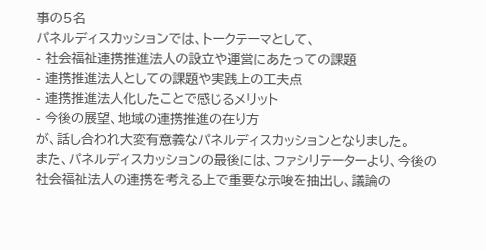事の5名
パネルディスカッションでは、トークテーマとして、
- 社会福祉連携推進法人の設立や運営にあたっての課題
- 連携推進法人としての課題や実践上の工夫点
- 連携推進法人化したことで感じるメリット
- 今後の展望、地域の連携推進の在り方
が、話し合われ大変有意義なパネルディスカッションとなりました。
また、パネルディスカッションの最後には、ファシリテーターより、今後の社会福祉法人の連携を考える上で重要な示唆を抽出し、議論の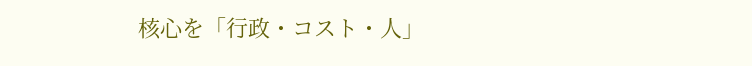核心を「行政・コスト・人」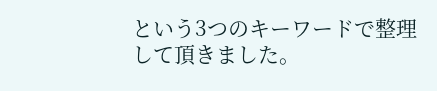という3つのキーワードで整理して頂きました。